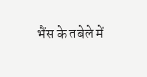भैंस के तबेले में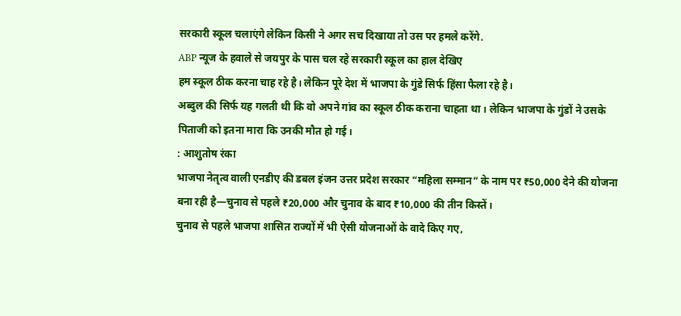सरकारी स्कूल चलाएंगे लेकिन किसी ने अगर सच दिखाया तो उस पर हमले करेंगे.
ABP न्यूज के हवाले से जयपुर के पास चल रहे सरकारी स्कूल का हाल देखिए
हम स्कूल ठीक करना चाह रहे है। लेकिन पूरे देश में भाजपा के गुंडे सिर्फ हिंसा फैला रहे है।
अब्दुल की सिर्फ यह गलती थी कि वो अपने गांव का स्कूल ठीक कराना चाहता था। लेकिन भाजपा के गुंडों ने उसके पिताजी को इतना मारा कि उनकी मौत हो गई।
: आशुतोष रंका
भाजपा नेतृत्व वाली एनडीए की डबल इंजन उत्तर प्रदेश सरकार “महिला सम्मान” के नाम पर ₹50,000 देने की योजना बना रही है—चुनाव से पहले ₹20,000 और चुनाव के बाद ₹10,000 की तीन किस्तें।
चुनाव से पहले भाजपा शासित राज्यों में भी ऐसी योजनाओं के वादे किए गए,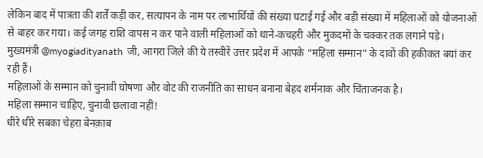लेकिन बाद में पात्रता की शर्तें कड़ी कर, सत्यापन के नाम पर लाभार्थियों की संख्या घटाई गई और बड़ी संख्या में महिलाओं को योजनाओं से बाहर कर गया। कई जगह राशि वापस न कर पाने वाली महिलाओं को थाने-कचहरी और मुकदमों के चक्कर तक लगाने पड़े।
मुख्यमंत्री @myogiadityanath जी, आगरा जिले की ये तस्वीरें उत्तर प्रदेश में आपके “महिला सम्मान” के दावों की हकीकत बयां कर रही हैं।
महिलाओं के सम्मान को चुनावी घोषणा और वोट की राजनीति का साधन बनाना बेहद शर्मनाक और चिंताजनक है।
महिला सम्मान चाहिए, चुनावी छलावा नहीं!
धीरे धीरे सबका चेहरा बेनक़ाब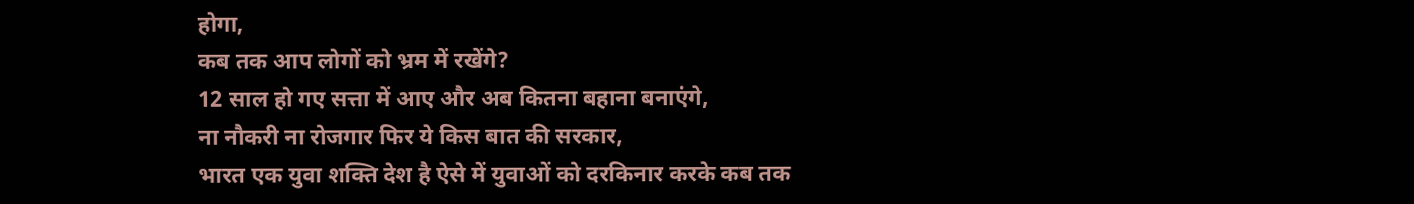होगा,
कब तक आप लोगों को भ्रम में रखेंगे?
12 साल हो गए सत्ता में आए और अब कितना बहाना बनाएंगे,
ना नौकरी ना रोजगार फिर ये किस बात की सरकार,
भारत एक युवा शक्ति देश है ऐसे में युवाओं को दरकिनार करके कब तक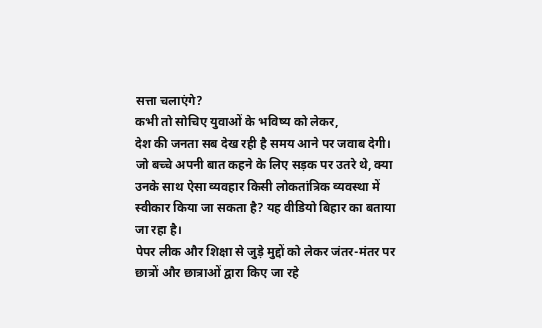सत्ता चलाएंगे?
कभी तो सोचिए युवाओं के भविष्य को लेकर,
देश की जनता सब देख रही है समय आने पर जवाब देगी।
जो बच्चे अपनी बात कहने के लिए सड़क पर उतरे थे, क्या उनके साथ ऐसा व्यवहार किसी लोकतांत्रिक व्यवस्था में स्वीकार किया जा सकता है? यह वीडियो बिहार का बताया जा रहा है।
पेपर लीक और शिक्षा से जुड़े मुद्दों को लेकर जंतर-मंतर पर छात्रों और छात्राओं द्वारा किए जा रहे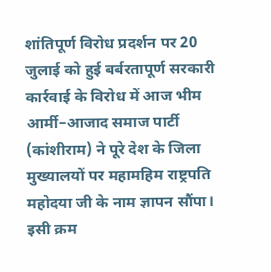शांतिपूर्ण विरोध प्रदर्शन पर 20 जुलाई को हुई बर्बरतापूर्ण सरकारी कार्रवाई के विरोध में आज भीम आर्मी–आजाद समाज पार्टी (कांशीराम) ने पूरे देश के जिला मुख्यालयों पर महामहिम राष्ट्रपति महोदया जी के नाम ज्ञापन सौंपा। इसी क्रम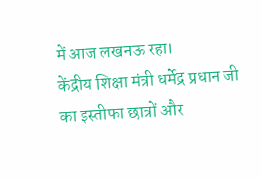में आज लखनऊ रहा।
केंद्रीय शिक्षा मंत्री धर्मेद्र प्रधान जी का इस्तीफा छात्रों और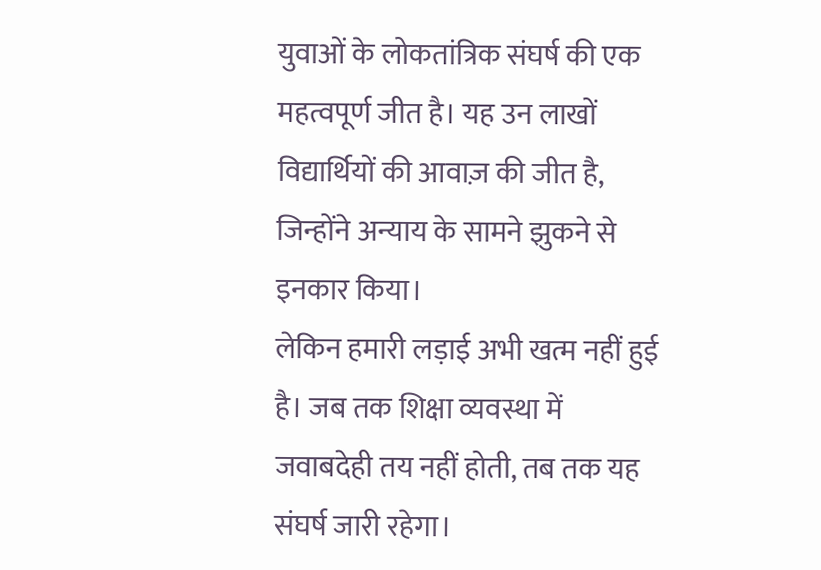युवाओं के लोकतांत्रिक संघर्ष की एक महत्वपूर्ण जीत है। यह उन लाखों विद्यार्थियों की आवाज़ की जीत है, जिन्होंने अन्याय के सामने झुकने से इनकार किया।
लेकिन हमारी लड़ाई अभी खत्म नहीं हुई है। जब तक शिक्षा व्यवस्था में जवाबदेही तय नहीं होती, तब तक यह संघर्ष जारी रहेगा।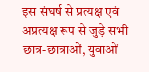इस संघर्ष से प्रत्यक्ष एवं अप्रत्यक्ष रूप से जुड़े सभी छात्र-छात्राओं, युवाओं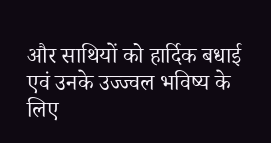और साथियों को हार्दिक बधाई एवं उनके उज्ज्वल भविष्य के लिए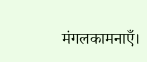मंगलकामनाएँ।